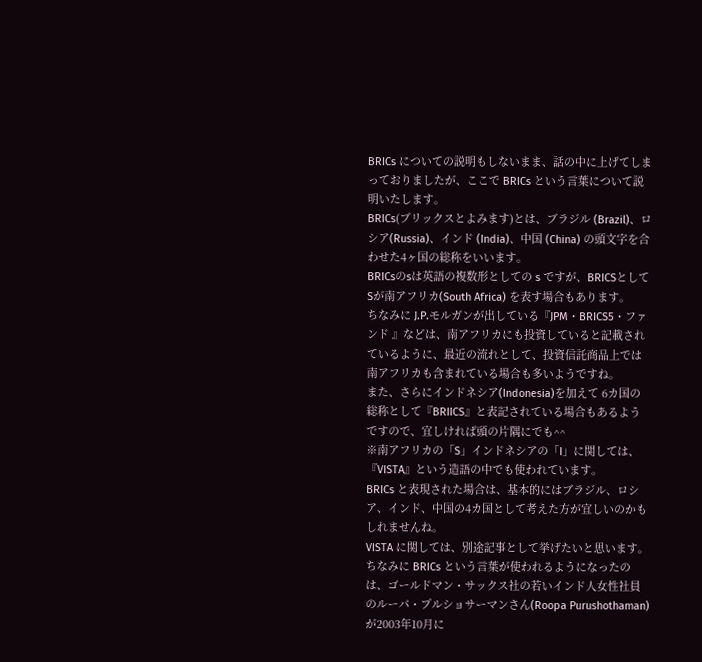BRICs についての説明もしないまま、話の中に上げてしまっておりましたが、ここで BRICs という言葉について説明いたします。
BRICs(ブリックスとよみます)とは、ブラジル (Brazil)、ロシア(Russia)、インド (India)、中国 (China) の頭文字を合わせた4ヶ国の総称をいいます。
BRICsのsは英語の複数形としての s ですが、BRICSとしてSが南アフリカ(South Africa) を表す場合もあります。
ちなみに J.P.モルガンが出している『JPM・BRICS5・ファンド 』などは、南アフリカにも投資していると記載されているように、最近の流れとして、投資信託商品上では南アフリカも含まれている場合も多いようですね。
また、さらにインドネシア(Indonesia)を加えて 6カ国の総称として『BRIICS』と表記されている場合もあるようですので、宜しければ頭の片隅にでも^^
※南アフリカの「S」インドネシアの「I」に関しては、『VISTA』という造語の中でも使われています。
BRICs と表現された場合は、基本的にはブラジル、ロシア、インド、中国の4カ国として考えた方が宜しいのかもしれませんね。
VISTA に関しては、別途記事として挙げたいと思います。
ちなみに BRICs という言葉が使われるようになったのは、ゴールドマン・サックス社の若いインド人女性社員のルーパ・プルショサーマンさん(Roopa Purushothaman)が2003年10月に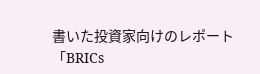書いた投資家向けのレポート「BRICs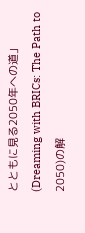とともに見る2050年への道」(Dreaming with BRICs: The Path to 2050)の解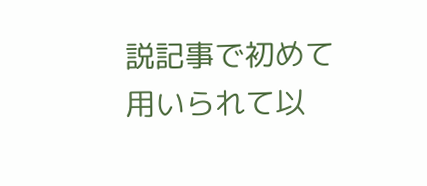説記事で初めて用いられて以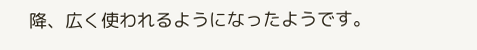降、広く使われるようになったようです。